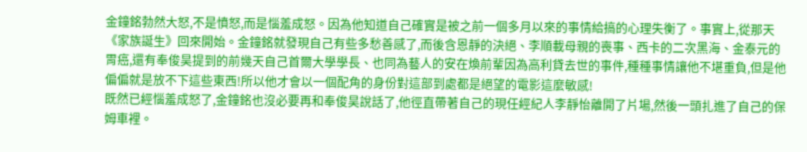金鐘銘勃然大怒,不是憤怒,而是惱羞成怒。因為他知道自己確實是被之前一個多月以來的事情給搞的心理失衡了。事實上,從那天《家族誕生》回來開始。金鐘銘就發現自己有些多愁善感了,而後含恩靜的決絕、李順載母親的喪事、西卡的二次黑海、金泰元的胃癌,還有奉俊昊提到的前幾天自己首爾大學學長、也同為藝人的安在煥前輩因為高利貸去世的事件,種種事情讓他不堪重負,但是他偏偏就是放不下這些東西!所以他才會以一個配角的身份對這部到處都是絕望的電影這麼敏感!
既然已經惱羞成怒了,金鐘銘也沒必要再和奉俊昊說話了,他徑直帶著自己的現任經紀人李靜怡離開了片場,然後一頭扎進了自己的保姆車裡。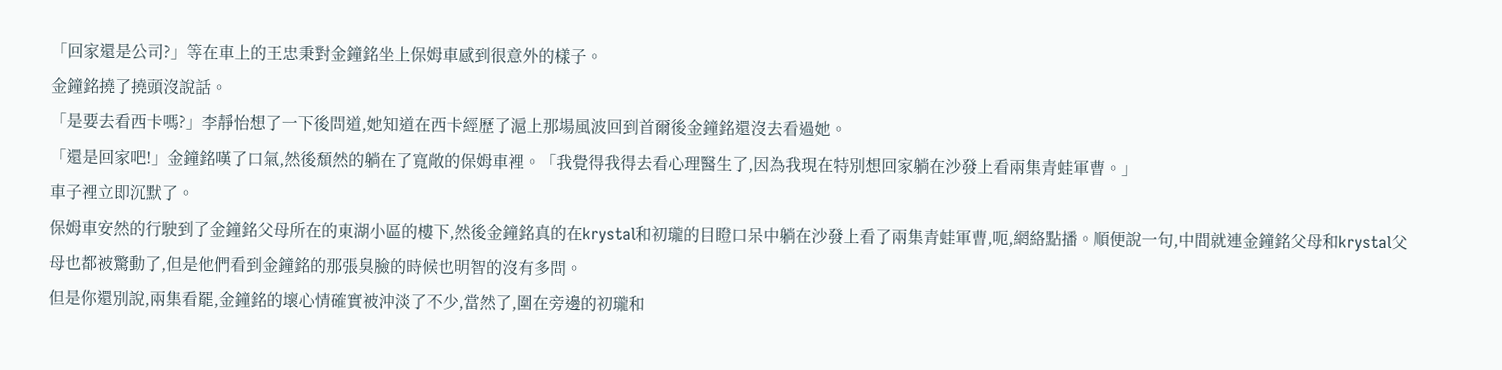「回家還是公司?」等在車上的王忠秉對金鐘銘坐上保姆車感到很意外的樣子。
金鐘銘撓了撓頭沒說話。
「是要去看西卡嗎?」李靜怡想了一下後問道,她知道在西卡經歷了滬上那場風波回到首爾後金鐘銘還沒去看過她。
「還是回家吧!」金鐘銘嘆了口氣,然後頹然的躺在了寬敞的保姆車裡。「我覺得我得去看心理醫生了,因為我現在特別想回家躺在沙發上看兩集青蛙軍曹。」
車子裡立即沉默了。
保姆車安然的行駛到了金鐘銘父母所在的東湖小區的樓下,然後金鐘銘真的在krystal和初瓏的目瞪口呆中躺在沙發上看了兩集青蛙軍曹,呃,網絡點播。順便說一句,中間就連金鐘銘父母和krystal父母也都被驚動了,但是他們看到金鐘銘的那張臭臉的時候也明智的沒有多問。
但是你還別說,兩集看罷,金鐘銘的壞心情確實被沖淡了不少,當然了,圍在旁邊的初瓏和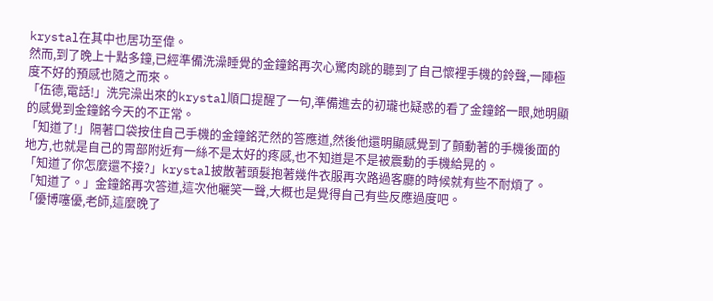krystal在其中也居功至偉。
然而,到了晚上十點多鐘,已經準備洗澡睡覺的金鐘銘再次心驚肉跳的聽到了自己懷裡手機的鈴聲,一陣極度不好的預感也隨之而來。
「伍德,電話!」洗完澡出來的krystal順口提醒了一句,準備進去的初瓏也疑惑的看了金鐘銘一眼,她明顯的感覺到金鐘銘今天的不正常。
「知道了!」隔著口袋按住自己手機的金鐘銘茫然的答應道,然後他還明顯感覺到了顫動著的手機後面的地方,也就是自己的胃部附近有一絲不是太好的疼感,也不知道是不是被震動的手機給晃的。
「知道了你怎麼還不接?」krystal披散著頭髮抱著幾件衣服再次路過客廳的時候就有些不耐煩了。
「知道了。」金鐘銘再次答道,這次他曬笑一聲,大概也是覺得自己有些反應過度吧。
「優博噻優,老師,這麼晚了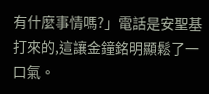有什麼事情嗎?」電話是安聖基打來的,這讓金鐘銘明顯鬆了一口氣。